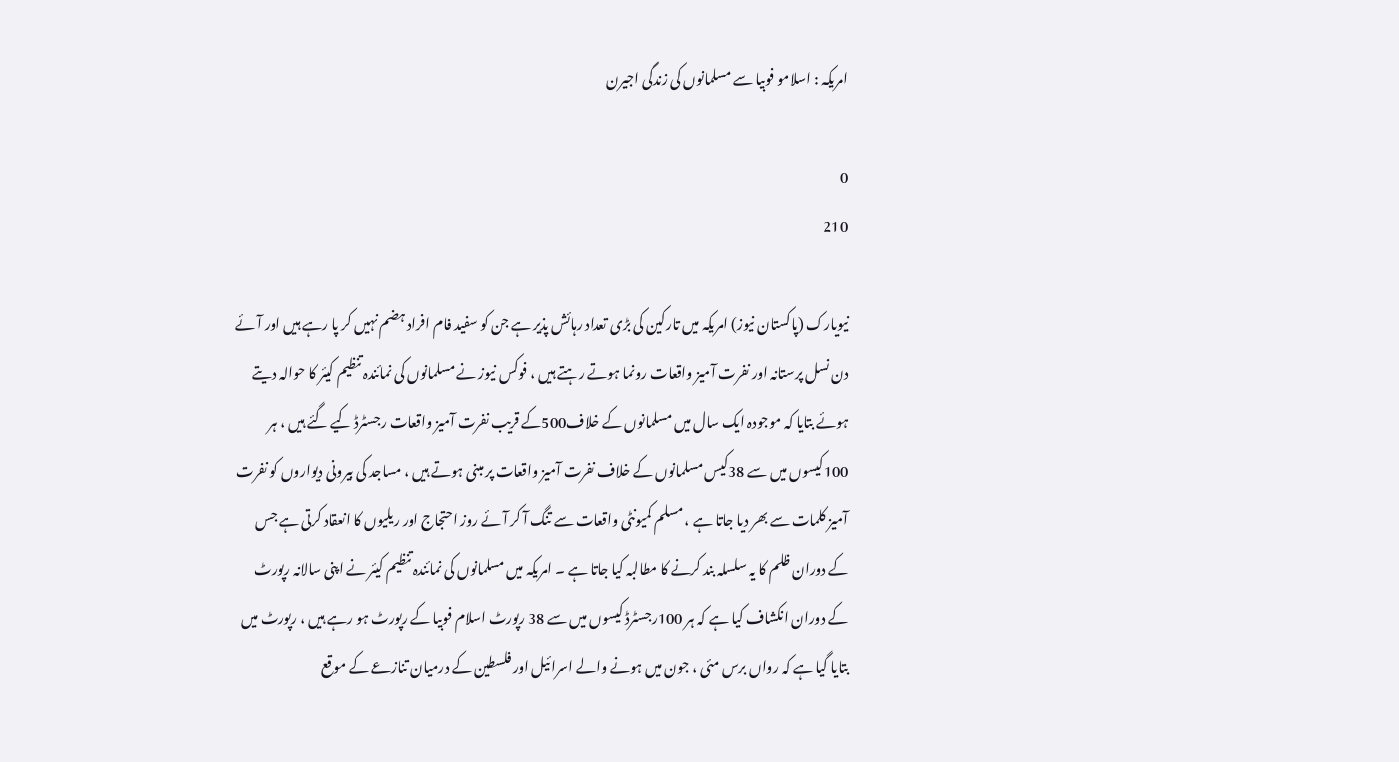امریکہ : اسلامو فوبیا سے مسلمانوں کی زندگی اجیرن

0
210

نیویارک (پاکستان نیوز) امریکہ میں تارکین کی بڑی تعداد رہائش پذیر ہے جن کو سفید فام افراد ہضم نہیں کر پا رہے ہیں اور آئے دن نسل پرستانہ اور نفرت آمیز واقعات رونما ہوتے رہتے ہیں ، فوکس نیوز نے مسلمانوں کی نمائندہ تنظیم کیئر کا حوالہ دیتے ہوئے بتایا کہ موجودہ ایک سال میں مسلمانوں کے خلاف500کے قریب نفرت آمیز واقعات رجسٹرڈ کیے گئے ہیں ، ہر 100کیسوں میں سے 38کیس مسلمانوں کے خلاف نفرت آمیز واقعات پر مبنی ہوتے ہیں ، مساجد کی بیرونی دیواروں کو نفرت آمیز کلمات سے بھر دیا جاتا ہے ، مسلم کمیونٹی واقعات سے تنگ آ کر آئے روز احتجاج اور ریلیوں کا انعقاد کرتی ہے جس کے دوران ظلم کا یہ سلسلہ بند کرنے کا مطالبہ کیا جاتا ہے ۔ امریکہ میں مسلمانوں کی نمائندہ تنظیم کیئر نے اپنی سالانہ رپورٹ کے دوران انکشاف کیا ہے کہ ہر 100رجسٹرڈ کیسوں میں سے 38 رپورٹ اسلام فوبیا کے رپورٹ ہو رہے ہیں ، رپورٹ میں بتایا گیا ہے کہ رواں برس مئی ، جون میں ہونے والے اسرائیل اور فلسطین کے درمیان تنازعے کے موقع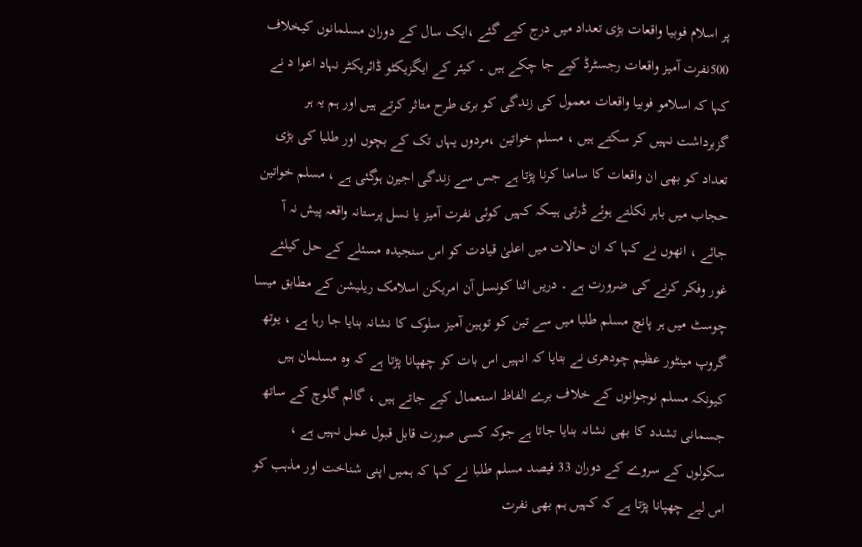پر اسلام فوبیا واقعات بڑی تعداد میں درج کیے گئے ،ایک سال کے دوران مسلمانوں کیخلاف 500نفرت آمیز واقعات رجسٹرڈ کیے جا چکے ہیں ۔ کیئر کے ایگزیکٹو ڈائریکٹر نہاد اعوا د نے کہا کہ اسلامو فوبیا واقعات معمول کی زندگی کو بری طرح متاثر کرتے ہیں اور ہم یہ ہر گزبرداشت نہیں کر سکتے ہیں ، مسلم خواتین ،مردوں یہاں تک کے بچوں اور طلبا کی بڑی تعداد کو بھی ان واقعات کا سامنا کرنا پڑتا ہے جس سے زندگی اجیرن ہوگئی ہے ، مسلم خواتین حجاب میں باہر نکلتے ہوئے ڈرتی ہیںکہ کہیں کوئی نفرت آمیز یا نسل پرستانہ واقعہ پیش نہ آ جائے ، انھوں نے کہا کہ ان حالات میں اعلیٰ قیادت کو اس سنجیدہ مسئلے کے حل کیلئے غور وفکر کرنے کی ضرورت ہے ۔ دریں اثنا کونسل آن امریکن اسلامک ریلیشن کے مطابق میسا چوسٹ میں ہر پانچ مسلم طلبا میں سے تین کو توہین آمیز سلوک کا نشانہ بنایا جا رہا ہے ، یوتھ گروپ مینٹور عظیم چودھری نے بتایا کہ انہیں اس بات کو چھپانا پڑتا ہے کہ وہ مسلمان ہیں کیونکہ مسلم نوجوانوں کے خلاف برے الفاظ استعمال کیے جاتے ہیں ، گالم گلوچ کے ساتھ جسمانی تشدد کا بھی نشانہ بنایا جاتا ہے جوکہ کسی صورت قابل قبول عمل نہیں ہے ، سکولوں کے سروے کے دوران 33 فیصد مسلم طلبا نے کہا کہ ہمیں اپنی شناخت اور مذہب کو اس لیے چھپانا پڑتا ہے کہ کہیں ہم بھی نفرت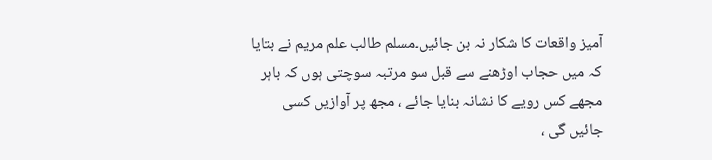آمیز واقعات کا شکار نہ بن جائیں۔مسلم طالب علم مریم نے بتایا کہ میں حجاب اوڑھنے سے قبل سو مرتبہ سوچتی ہوں کہ باہر مجھے کس رویے کا نشانہ بنایا جائے ، مجھ پر آوازیں کسی جائیں گی ،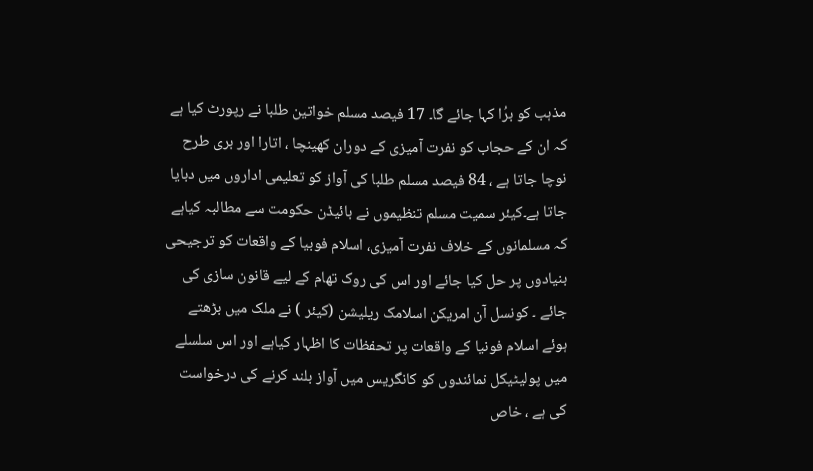مذہب کو برُا کہا جائے گا۔ 17 فیصد مسلم خواتین طلبا نے رپورٹ کیا ہے کہ ان کے حجاب کو نفرت آمیزی کے دوران کھینچا ، اتارا اور بری طرح نوچا جاتا ہے ، 84 فیصد مسلم طلبا کی آواز کو تعلیمی اداروں میں دبایا جاتا ہے۔کیئر سمیت مسلم تنظیموں نے بائیڈن حکومت سے مطالبہ کیاہے کہ مسلمانوں کے خلاف نفرت آمیزی، اسلام فوبیا کے واقعات کو ترجیحی بنیادوں پر حل کیا جائے اور اس کی روک تھام کے لیے قانون سازی کی جائے ۔ کونسل آن امریکن اسلامک ریلیشن (کیئر ) نے ملک میں بڑھتے ہوئے اسلام فونیا کے واقعات پر تحفظات کا اظہار کیاہے اور اس سلسلے میں پولیٹیکل نمائندوں کو کانگریس میں آواز بلند کرنے کی درخواست کی ہے ، خاص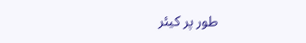طور پر کیئر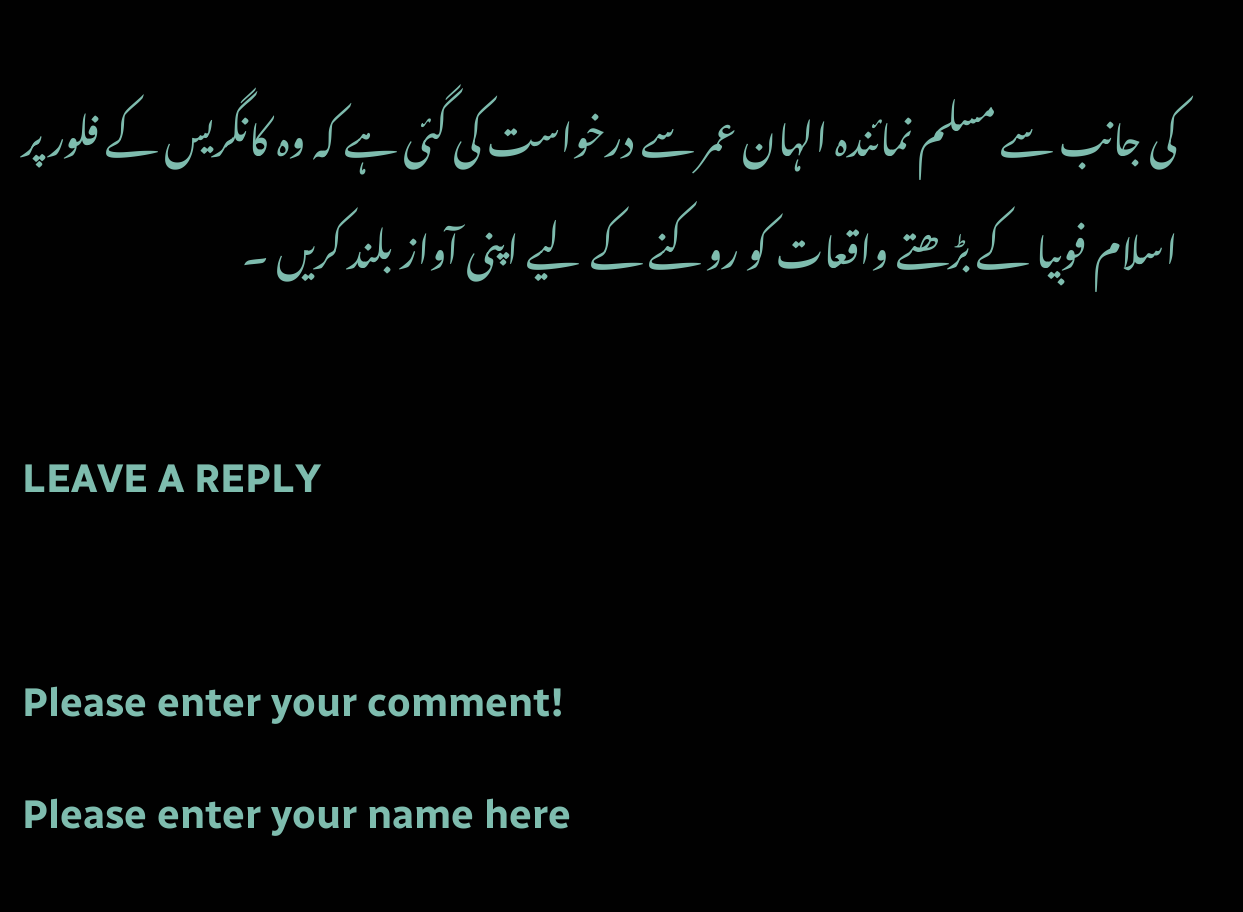کی جانب سے مسلم نمائندہ الہان عمر سے درخواست کی گئی ہے کہ وہ کانگریس کے فلور پر اسلام فوبیا کے بڑھتے واقعات کو روکنے کے لیے اپنی آواز بلند کریں ۔

LEAVE A REPLY

Please enter your comment!
Please enter your name here